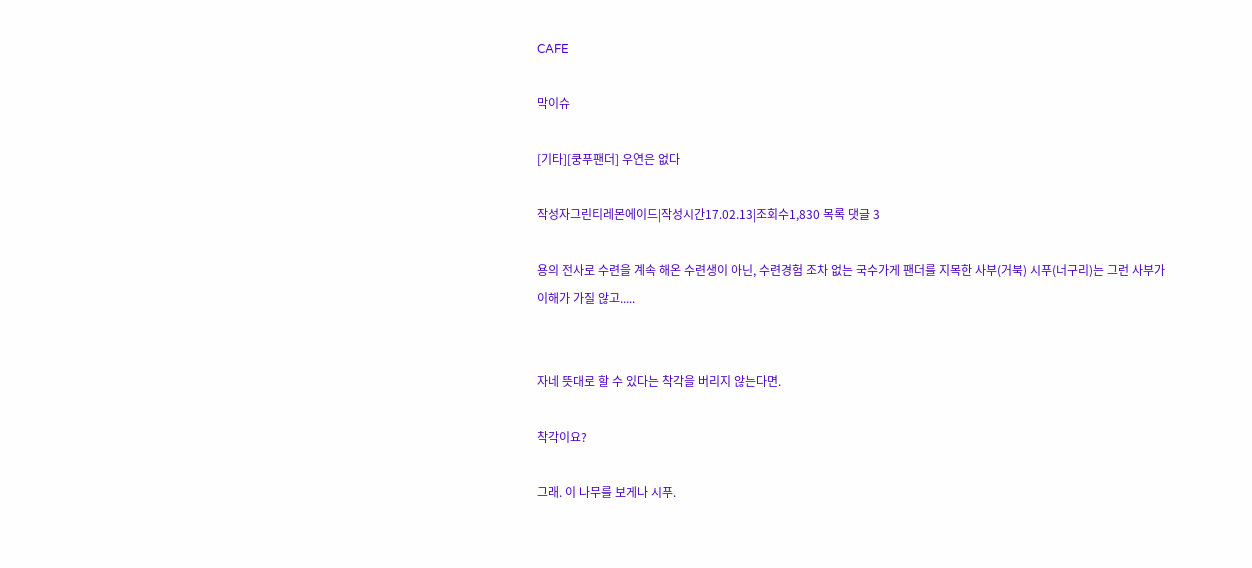CAFE

막이슈

[기타][쿵푸팬더] 우연은 없다

작성자그린티레몬에이드|작성시간17.02.13|조회수1,830 목록 댓글 3

용의 전사로 수련을 계속 해온 수련생이 아닌, 수련경험 조차 없는 국수가게 팬더를 지목한 사부(거북) 시푸(너구리)는 그런 사부가 이해가 가질 않고.....


자네 뜻대로 할 수 있다는 착각을 버리지 않는다면.

착각이요?

그래. 이 나무를 보게나 시푸.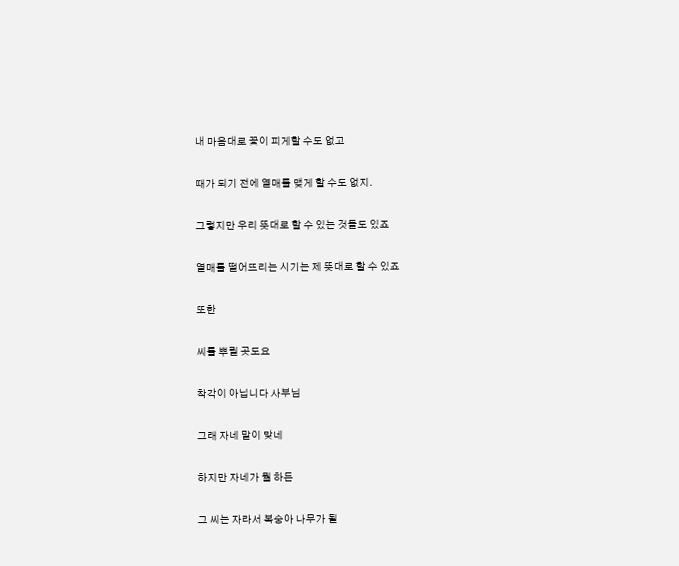내 마음대로 꽃이 피게할 수도 없고

때가 되기 전에 열매를 맺게 할 수도 없지.

그렇지만 우리 뜻대로 할 수 있는 것들도 있죠

열매를 떨어뜨리는 시기는 제 뜻대로 할 수 있죠

또한

씨를 뿌릴 곳도요

착각이 아닙니다 사부님

그래 자네 말이 맞네

하지만 자네가 뭘 하든

그 씨는 자라서 복숭아 나무가 될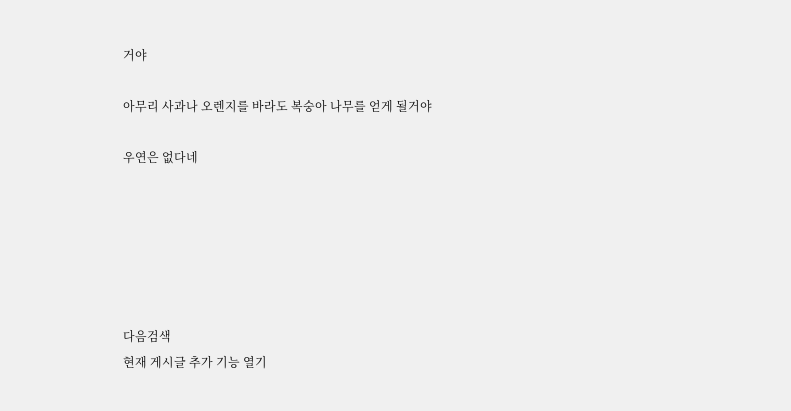거야

아무리 사과나 오렌지를 바라도 복숭아 나무를 얻게 될거야

우연은 없다네






다음검색
현재 게시글 추가 기능 열기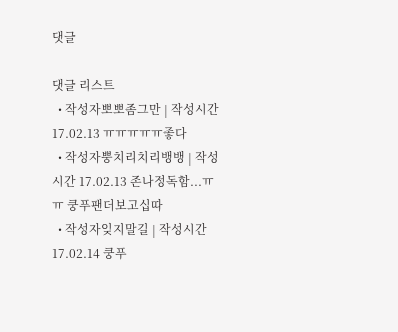댓글

댓글 리스트
  • 작성자뽀뽀좀그만 | 작성시간 17.02.13 ㅠㅠㅠㅠㅠ좋다
  • 작성자뿡치리치리뱅뱅 | 작성시간 17.02.13 존나정독함...ㅠㅠ 쿵푸팬더보고십따
  • 작성자잊지말길 | 작성시간 17.02.14 쿵푸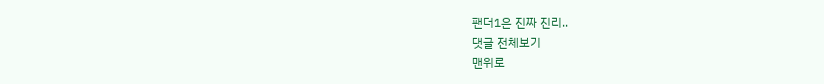팬더1은 진짜 진리..
댓글 전체보기
맨위로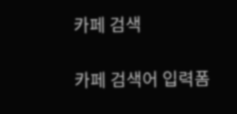카페 검색

카페 검색어 입력폼